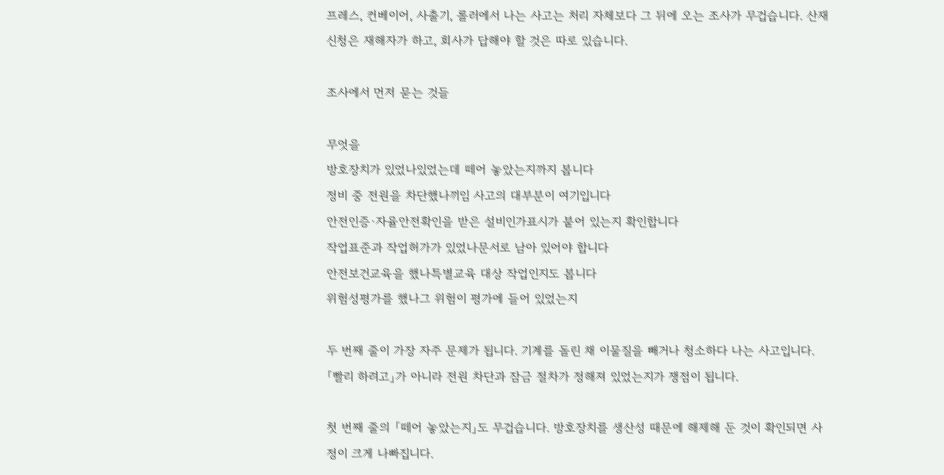프레스, 컨베이어, 사출기, 롤러에서 나는 사고는 처리 자체보다 그 뒤에 오는 조사가 무겁습니다. 산재 신청은 재해자가 하고, 회사가 답해야 할 것은 따로 있습니다.

조사에서 먼저 묻는 것들

무엇을
방호장치가 있었나있었는데 떼어 놓았는지까지 봅니다
정비 중 전원을 차단했나끼임 사고의 대부분이 여기입니다
안전인증·자율안전확인을 받은 설비인가표시가 붙어 있는지 확인합니다
작업표준과 작업허가가 있었나문서로 남아 있어야 합니다
안전보건교육을 했나특별교육 대상 작업인지도 봅니다
위험성평가를 했나그 위험이 평가에 들어 있었는지

두 번째 줄이 가장 자주 문제가 됩니다. 기계를 돌린 채 이물질을 빼거나 청소하다 나는 사고입니다. 「빨리 하려고」가 아니라 전원 차단과 잠금 절차가 정해져 있었는지가 쟁점이 됩니다.

첫 번째 줄의 「떼어 놓았는지」도 무겁습니다. 방호장치를 생산성 때문에 해제해 둔 것이 확인되면 사정이 크게 나빠집니다.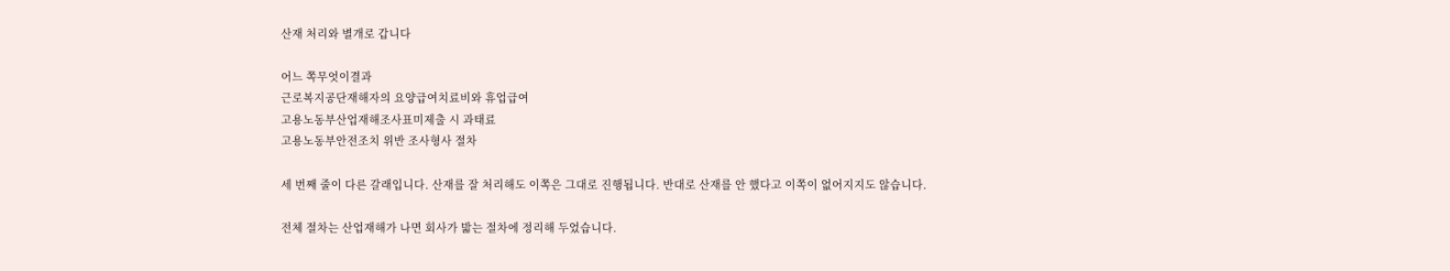산재 처리와 별개로 갑니다

어느 쪽무엇이결과
근로복지공단재해자의 요양급여치료비와 휴업급여
고용노동부산업재해조사표미제출 시 과태료
고용노동부안전조치 위반 조사형사 절차

세 번째 줄이 다른 갈래입니다. 산재를 잘 처리해도 이쪽은 그대로 진행됩니다. 반대로 산재를 안 했다고 이쪽이 없어지지도 않습니다.

전체 절차는 산업재해가 나면 회사가 밟는 절차에 정리해 두었습니다.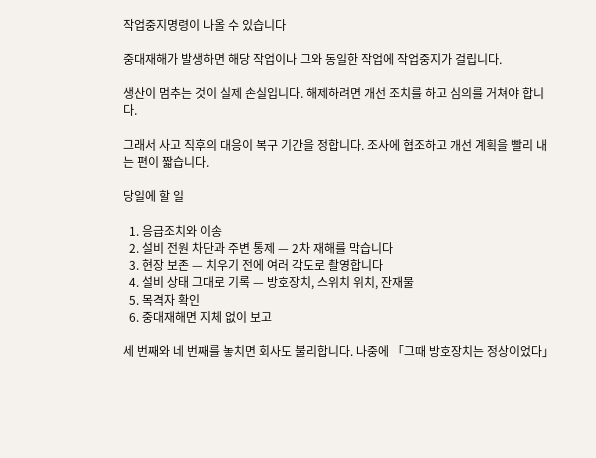작업중지명령이 나올 수 있습니다

중대재해가 발생하면 해당 작업이나 그와 동일한 작업에 작업중지가 걸립니다.

생산이 멈추는 것이 실제 손실입니다. 해제하려면 개선 조치를 하고 심의를 거쳐야 합니다.

그래서 사고 직후의 대응이 복구 기간을 정합니다. 조사에 협조하고 개선 계획을 빨리 내는 편이 짧습니다.

당일에 할 일

  1. 응급조치와 이송
  2. 설비 전원 차단과 주변 통제 — 2차 재해를 막습니다
  3. 현장 보존 — 치우기 전에 여러 각도로 촬영합니다
  4. 설비 상태 그대로 기록 — 방호장치, 스위치 위치, 잔재물
  5. 목격자 확인
  6. 중대재해면 지체 없이 보고

세 번째와 네 번째를 놓치면 회사도 불리합니다. 나중에 「그때 방호장치는 정상이었다」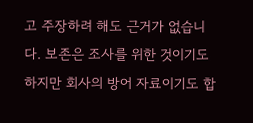고 주장하려 해도 근거가 없습니다. 보존은 조사를 위한 것이기도 하지만 회사의 방어 자료이기도 합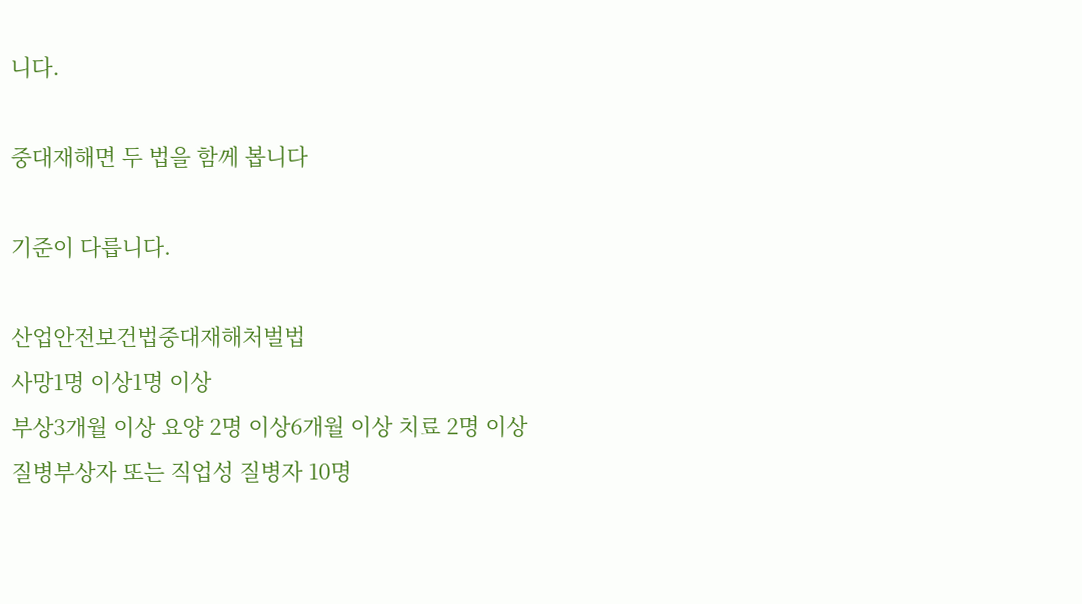니다.

중대재해면 두 법을 함께 봅니다

기준이 다릅니다.

산업안전보건법중대재해처벌법
사망1명 이상1명 이상
부상3개월 이상 요양 2명 이상6개월 이상 치료 2명 이상
질병부상자 또는 직업성 질병자 10명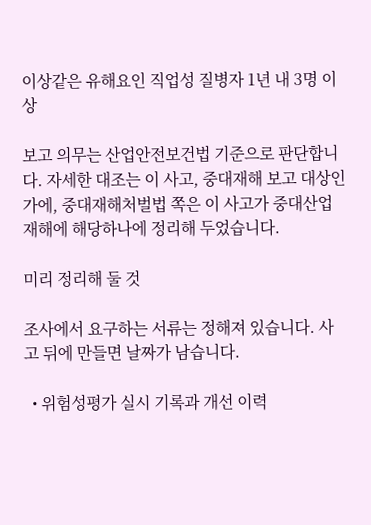이상같은 유해요인 직업성 질병자 1년 내 3명 이상

보고 의무는 산업안전보건법 기준으로 판단합니다. 자세한 대조는 이 사고, 중대재해 보고 대상인가에, 중대재해처벌법 쪽은 이 사고가 중대산업재해에 해당하나에 정리해 두었습니다.

미리 정리해 둘 것

조사에서 요구하는 서류는 정해져 있습니다. 사고 뒤에 만들면 날짜가 남습니다.

  • 위험성평가 실시 기록과 개선 이력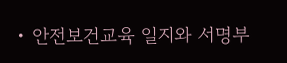• 안전보건교육 일지와 서명부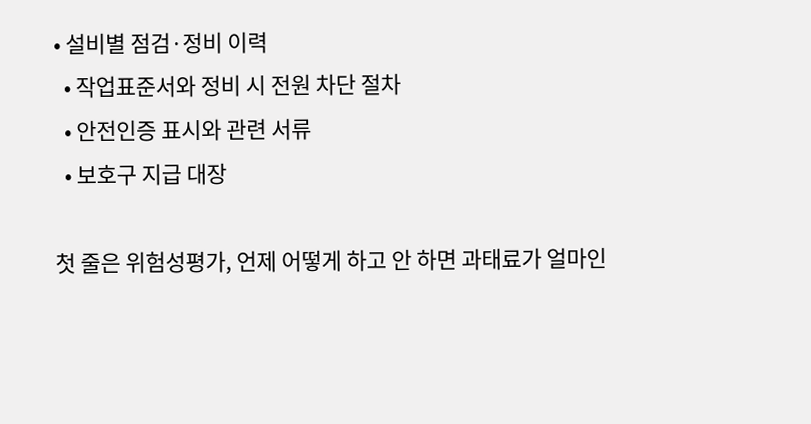• 설비별 점검·정비 이력
  • 작업표준서와 정비 시 전원 차단 절차
  • 안전인증 표시와 관련 서류
  • 보호구 지급 대장

첫 줄은 위험성평가, 언제 어떻게 하고 안 하면 과태료가 얼마인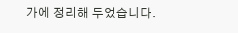가에 정리해 두었습니다.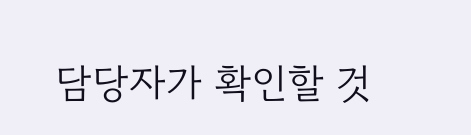담당자가 확인할 것